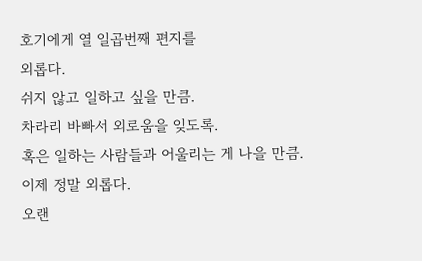호기에게 열 일곱번째 편지를
외롭다.
쉬지 않고 일하고 싶을 만큼.
차라리 바빠서 외로움을 잊도록.
혹은 일하는 사람들과 어울리는 게 나을 만큼.
이제 정말 외롭다.
오랜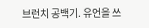브런치 공백기. 유언을 쓰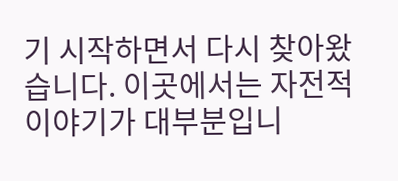기 시작하면서 다시 찾아왔습니다. 이곳에서는 자전적 이야기가 대부분입니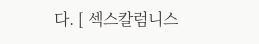다. [ 섹스칼럼니스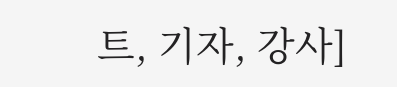트, 기자, 강사]